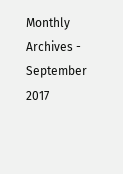Monthly Archives - September 2017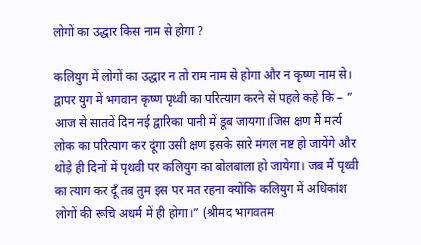लोगों का उद्धार किस नाम से होगा ?

कलियुग में लोगों का उद्धार न तो राम नाम से होगा और न कृष्ण नाम से। द्वापर युग में भगवान कृष्ण पृथ्वी का परित्याग करने से पहले कहे कि – ” आज से सातवें दिन नई द्वारिका पानी में डूब जायगा।जिस क्षण मैं मर्त्य लोक का परित्याग कर दूंगा उसी क्षण इसके सारे मंगल नष्ट हो जायेंगे और थोड़े ही दिनों में पृथवी पर कलियुग का बोलबाला हो जायेगा। जब मैं पृथ्वी का त्याग कर दूँ तब तुम इस पर मत रहना क्योंकि कलियुग में अधिकांश लोगों की रूचि अधर्म में ही होगा।” (श्रीमद भागवतम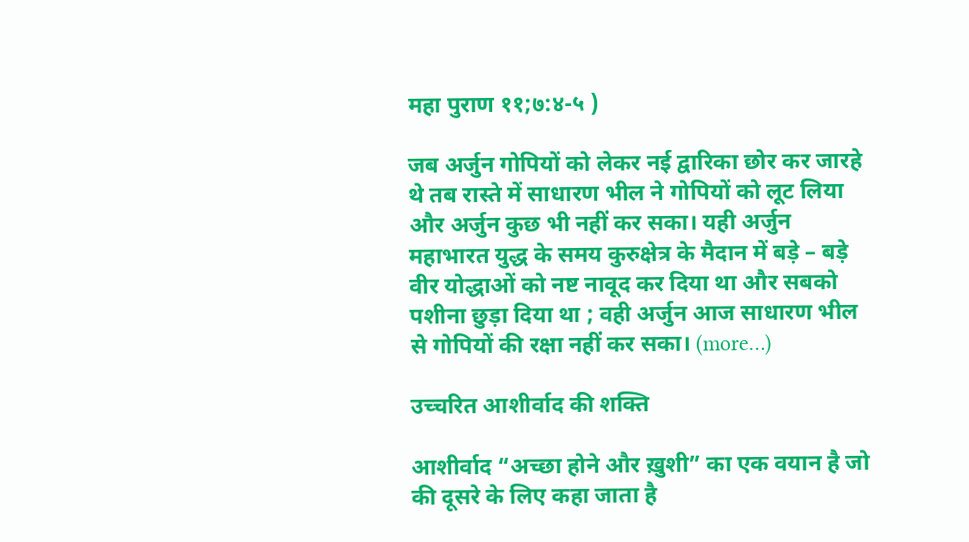महा पुराण ११;७:४-५ )

जब अर्जुन गोपियों को लेकर नई द्वारिका छोर कर जारहे थे तब रास्ते में साधारण भील ने गोपियों को लूट लिया और अर्जुन कुछ भी नहीं कर सका। यही अर्जुन महाभारत युद्ध के समय कुरुक्षेत्र के मैदान में बड़े – बड़े वीर योद्धाओं को नष्ट नावूद कर दिया था और सबको पशीना छुड़ा दिया था ; वही अर्जुन आज साधारण भील से गोपियों की रक्षा नहीं कर सका। (more…)

उच्चरित आशीर्वाद की शक्ति

आशीर्वाद “अच्छा होने और ख़ुशी” का एक वयान है जो की दूसरे के लिए कहा जाता है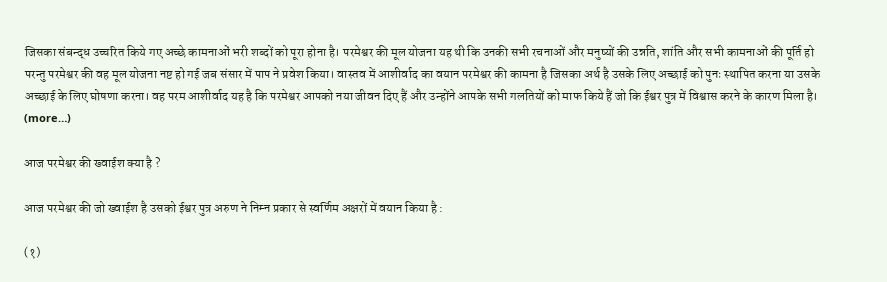जिसका संबन्द्ध उच्चरित किये गए अच्छे कामनाओं भरी शब्दों को पूरा होना है। परमेश्वर की मूल योजना यह थी कि उनकी सभी रचनाओं और मनुष्यों की उन्नति, शांति और सभी कामनाओं की पूर्ति हो परन्तु परमेश्वर की वह मूल योजना नष्ट हो गई जब संसार में पाप ने प्रवेश किया। वास्तव में आशीर्वाद का वयान परमेश्वर की कामना है जिसका अर्थ है उसके लिए अच्छाई को पुनः स्थापित करना या उसके अच्छाई के लिए घोषणा करना। वह परम आशीर्वाद यह है कि परमेश्वर आपको नया जीवन दिए हैं और उन्होंने आपके सभी गलतियों को माफ किये हैं जो कि ईश्वर पुत्र में विश्वास करने के कारण मिला है। (more…)

आज परमेश्वर की ख्वाईश क्या है ?

आज परमेश्वर की जो ख्वाईश है उसको ईश्वर पुत्र अरुण ने निम्न प्रकार से स्वर्णिम अक्षरों में वयान किया है :

(१)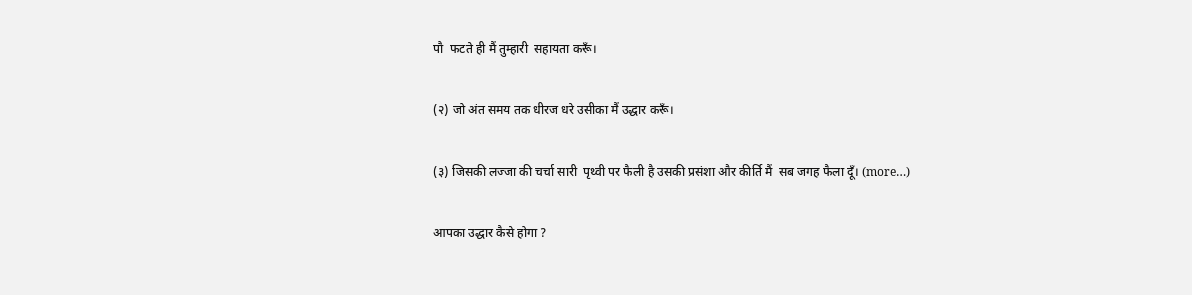पौ  फटते ही मैं तुम्हारी  सहायता करूँ।

(२) जो अंत समय तक धीरज धरे उसीका मैं उद्धार करूँ।

(३) जिसकी लज्जा की चर्चा सारी  पृथ्वी पर फैली है उसकी प्रसंशा और कीर्ति मैं  सब जगह फैला दूँ। (more…)

आपका उद्धार कैसे होगा ?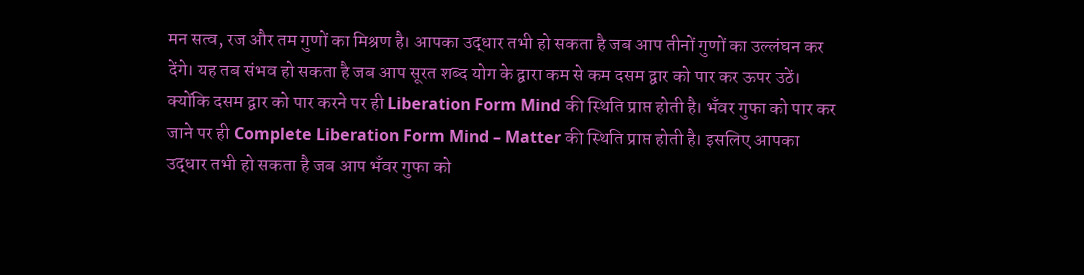मन सत्व, रज और तम गुणों का मिश्रण है। आपका उद्धार तभी हो सकता है जब आप तीनों गुणों का उल्लंघन कर देंगे। यह तब संभव हो सकता है जब आप सूरत शब्द योग के द्वारा कम से कम दसम द्वार को पार कर ऊपर उठें। क्योंकि दसम द्वार को पार करने पर ही Liberation Form Mind की स्थिति प्राप्त होती है। भँवर गुफा को पार कर जाने पर ही Complete Liberation Form Mind – Matter की स्थिति प्राप्त होती है। इसलिए आपका उद्धार तभी हो सकता है जब आप भँवर गुफा को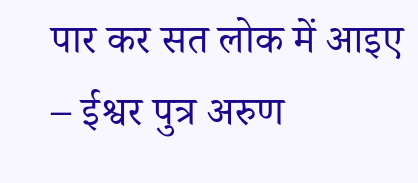पार कर सत लोक में आइए – ईश्वर पुत्र अरुण